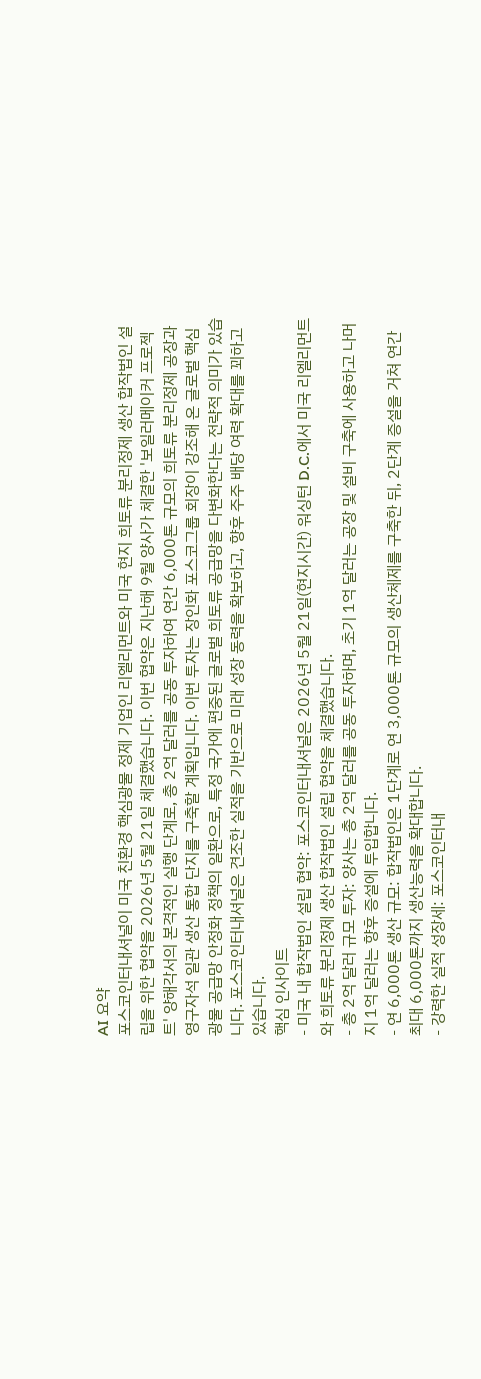AI 요약
포스코인터내셔널이 미국 친환경 핵심광물 정제 기업인 리엘리먼트와 미국 현지 희토류 분리정제 생산 합작법인 설립을 위한 협약을 2026년 5월 21일 체결했습니다. 이번 협약은 지난해 9월 양사가 체결한 '보일러메이커 프로젝트' 양해각서의 본격적인 실행 단계로, 총 2억 달러를 공동 투자하여 연간 6,000톤 규모의 희토류 분리정제 공장과 영구자석 일관 생산 통합 단지를 구축할 계획입니다. 이번 투자는 장인화 포스코그룹 회장이 강조해 온 글로벌 핵심광물 공급망 안정화 정책의 일환으로, 특정 국가에 편중된 글로벌 희토류 공급망을 다변화한다는 전략적 의미가 있습니다. 포스코인터내셔널은 견조한 실적을 기반으로 미래 성장 동력을 확보하고, 향후 주주 배당 여력 확대를 꾀하고 있습니다.
핵심 인사이트
- 미국 내 합작법인 설립 협약: 포스코인터내셔널은 2026년 5월 21일(현지시간) 워싱턴 D.C.에서 미국 리엘리먼트와 희토류 분리정제 생산 합작법인 설립 협약을 체결했습니다.
- 총 2억 달러 규모 투자: 양사는 총 2억 달러를 공동 투자하며, 초기 1억 달러는 공장 및 설비 구축에 사용하고 나머지 1억 달러는 향후 증설에 투입합니다.
- 연 6,000톤 생산 규모: 합작법인은 1단계로 연 3,000톤 규모의 생산체제를 구축한 뒤, 2단계 증설을 거쳐 연간 최대 6,000톤까지 생산능력을 확대합니다.
- 강력한 실적 성장세: 포스코인터내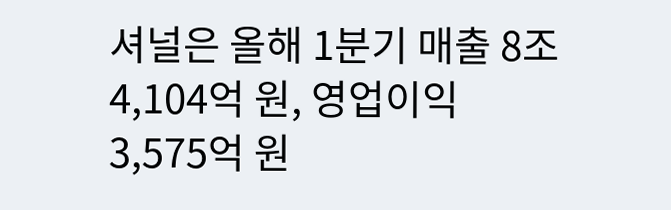셔널은 올해 1분기 매출 8조 4,104억 원, 영업이익 3,575억 원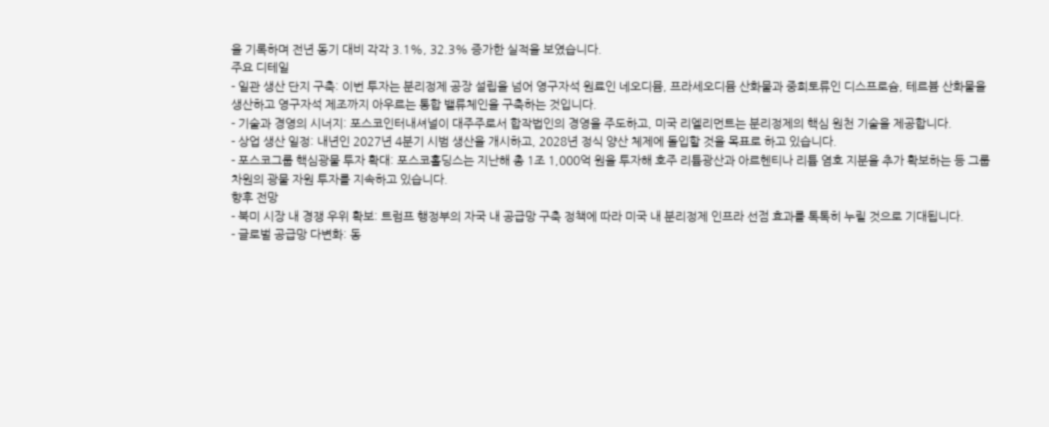을 기록하며 전년 동기 대비 각각 3.1%, 32.3% 증가한 실적을 보였습니다.
주요 디테일
- 일관 생산 단지 구축: 이번 투자는 분리정제 공장 설립을 넘어 영구자석 원료인 네오디뮴, 프라세오디뮴 산화물과 중희토류인 디스프로슘, 테르븀 산화물을 생산하고 영구자석 제조까지 아우르는 통합 밸류체인을 구축하는 것입니다.
- 기술과 경영의 시너지: 포스코인터내셔널이 대주주로서 합작법인의 경영을 주도하고, 미국 리엘리먼트는 분리정제의 핵심 원천 기술을 제공합니다.
- 상업 생산 일정: 내년인 2027년 4분기 시범 생산을 개시하고, 2028년 정식 양산 체제에 돌입할 것을 목표로 하고 있습니다.
- 포스코그룹 핵심광물 투자 확대: 포스코홀딩스는 지난해 총 1조 1,000억 원을 투자해 호주 리튬광산과 아르헨티나 리튬 염호 지분을 추가 확보하는 등 그룹 차원의 광물 자원 투자를 지속하고 있습니다.
향후 전망
- 북미 시장 내 경쟁 우위 확보: 트럼프 행정부의 자국 내 공급망 구축 정책에 따라 미국 내 분리정제 인프라 선점 효과를 톡톡히 누릴 것으로 기대됩니다.
- 글로벌 공급망 다변화: 동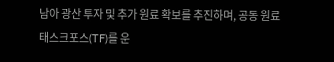남아 광산 투자 및 추가 원료 확보를 추진하며, 공동 원료 태스크포스(TF)를 운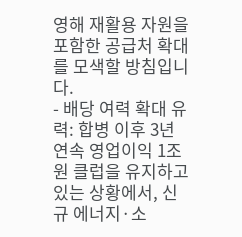영해 재활용 자원을 포함한 공급처 확대를 모색할 방침입니다.
- 배당 여력 확대 유력: 합병 이후 3년 연속 영업이익 1조 원 클럽을 유지하고 있는 상황에서, 신규 에너지·소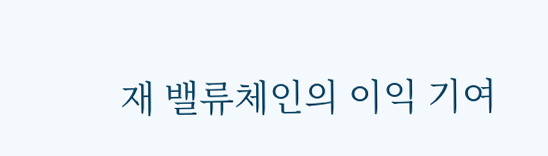재 밸류체인의 이익 기여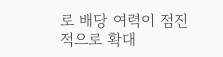로 배당 여력이 점진적으로 확대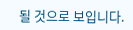될 것으로 보입니다.